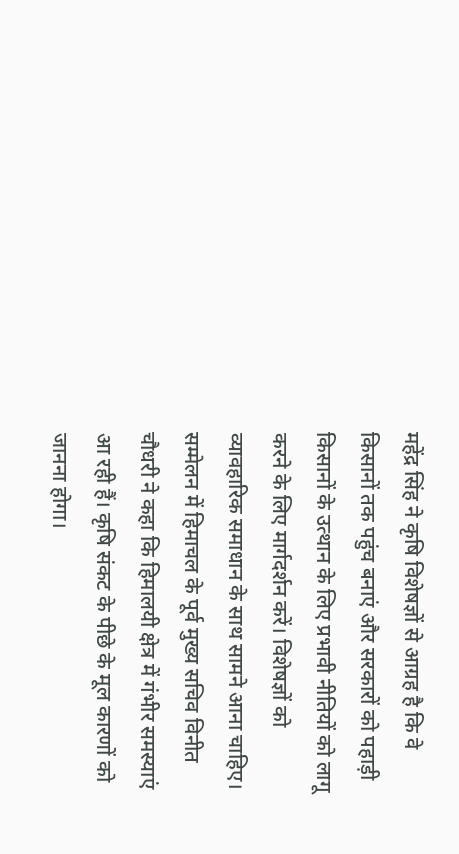महेंद्र सिंह ने कृषि विशेषज्ञों से आग्रह है कि वे किसानों तक पहुंच बनाएं और सरकारों को पहाड़ी किसानों के उत्थान के लिए प्रभावी नीतियों को लागू करने के लिए मार्गदर्शन करें। विशेषज्ञों को व्यावहारिक समाधान के साथ सामने आना चाहिए।
सम्मेलन में हिमाचल के पूर्व मुख्य सचिव विनीत चौधरी ने कहा कि हिमालयी क्षेत्र में गंभीर समस्याएं आ रही हैं। कृषि संकट के पीछे के मूल कारणों को जानना होगा।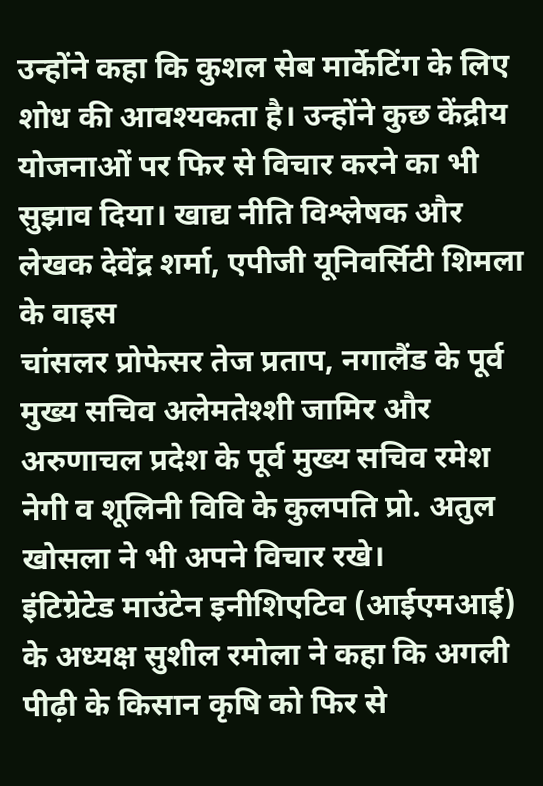उन्होंने कहा कि कुशल सेब मार्केटिंग के लिए शोध की आवश्यकता है। उन्होंने कुछ केंद्रीय योजनाओं पर फिर से विचार करने का भी सुझाव दिया। खाद्य नीति विश्लेषक और लेखक देवेंद्र शर्मा, एपीजी यूनिवर्सिटी शिमला के वाइस
चांसलर प्रोफेसर तेज प्रताप, नगालैंड के पूर्व मुख्य सचिव अलेमतेश्शी जामिर और अरुणाचल प्रदेश के पूर्व मुख्य सचिव रमेश नेगी व शूलिनी विवि के कुलपति प्रो. अतुल खोसला ने भी अपने विचार रखे।
इंटिग्रेटेड माउंटेन इनीशिएटिव (आईएमआई) के अध्यक्ष सुशील रमोला ने कहा कि अगली पीढ़ी के किसान कृषि को फिर से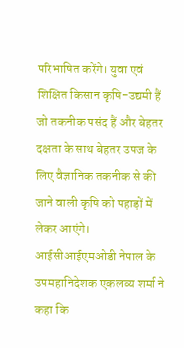परिभाषित करेंगे। युवा एवं शिक्षित किसान कृषि-उद्यमी हैं जो तकनीक पसंद हैं और बेहतर दक्षता के साथ बेहतर उपज के लिए वैज्ञानिक तकनीक से की जाने वाली कृषि को पहाड़ों में लेकर आएंगे।
आईसीआईएमओडी नेपाल के उपमहानिदेशक एकलव्य शर्मा ने कहा कि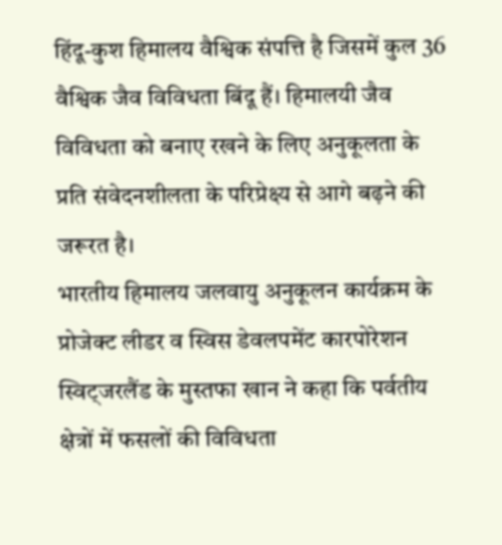हिंदू-कुश हिमालय वैश्विक संपत्ति है जिसमें कुल 36 वैश्विक जैव विविधता बिंदू हैं। हिमालयी जैव विविधता को बनाए रखने के लिए अनुकूलता के प्रति संवेदनशीलता के परिप्रेक्ष्य से आगे बढ़ने की जरूरत है।
भारतीय हिमालय जलवायु अनुकूलन कार्यक्रम के प्रोजेक्ट लीडर व स्विस डेवलपमेंट कारपोरेशन स्विट्जरलैंड के मुस्तफा खान ने कहा कि पर्वतीय क्षेत्रों में फसलों की विविधता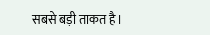सबसे बड़ी ताकत है।